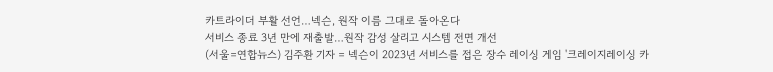카트라이더 부활 선언…넥슨, 원작 이름 그대로 돌아온다
서비스 종료 3년 만에 재출발…원작 감성 살리고 시스템 전면 개선
(서울=연합뉴스) 김주환 기자 = 넥슨이 2023년 서비스를 접은 장수 레이싱 게임 '크레이지레이싱 카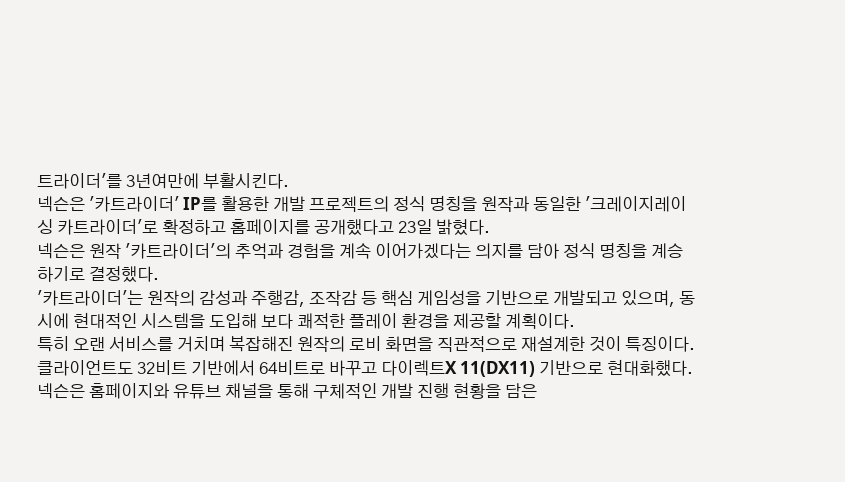트라이더'를 3년여만에 부활시킨다.
넥슨은 '카트라이더' IP를 활용한 개발 프로젝트의 정식 명칭을 원작과 동일한 '크레이지레이싱 카트라이더'로 확정하고 홈페이지를 공개했다고 23일 밝혔다.
넥슨은 원작 '카트라이더'의 추억과 경험을 계속 이어가겠다는 의지를 담아 정식 명칭을 계승하기로 결정했다.
'카트라이더'는 원작의 감성과 주행감, 조작감 등 핵심 게임성을 기반으로 개발되고 있으며, 동시에 현대적인 시스템을 도입해 보다 쾌적한 플레이 환경을 제공할 계획이다.
특히 오랜 서비스를 거치며 복잡해진 원작의 로비 화면을 직관적으로 재설계한 것이 특징이다.
클라이언트도 32비트 기반에서 64비트로 바꾸고 다이렉트X 11(DX11) 기반으로 현대화했다.
넥슨은 홈페이지와 유튜브 채널을 통해 구체적인 개발 진행 현황을 담은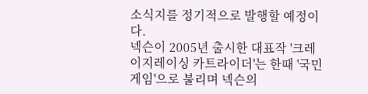소식지를 정기적으로 발행할 예정이다.
넥슨이 2005년 출시한 대표작 '크레이지레이싱 카트라이더'는 한때 '국민 게임'으로 불리며 넥슨의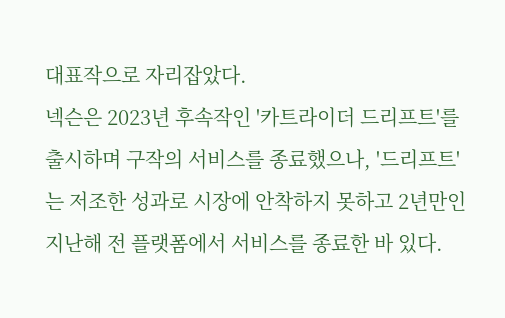대표작으로 자리잡았다.
넥슨은 2023년 후속작인 '카트라이더 드리프트'를 출시하며 구작의 서비스를 종료했으나, '드리프트'는 저조한 성과로 시장에 안착하지 못하고 2년만인 지난해 전 플랫폼에서 서비스를 종료한 바 있다.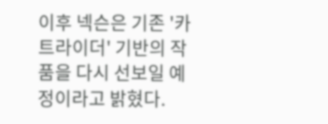이후 넥슨은 기존 '카트라이더' 기반의 작품을 다시 선보일 예정이라고 밝혔다.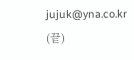jujuk@yna.co.kr
(끝)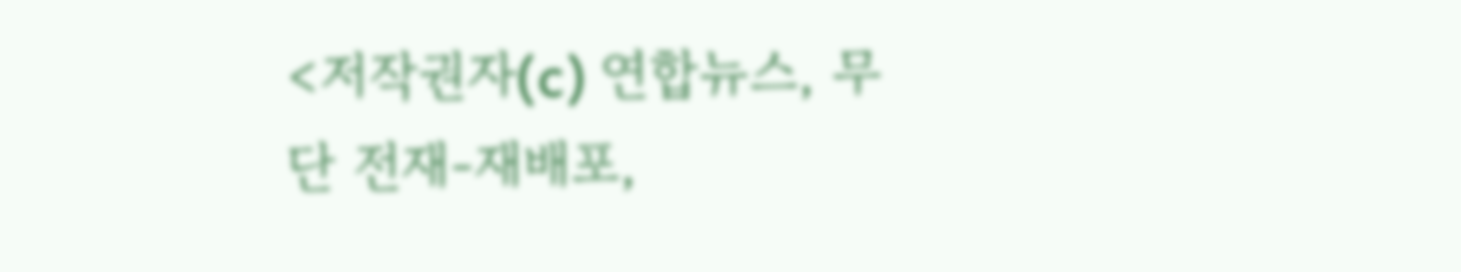<저작권자(c) 연합뉴스, 무단 전재-재배포,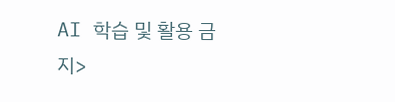AI 학습 및 활용 금지>